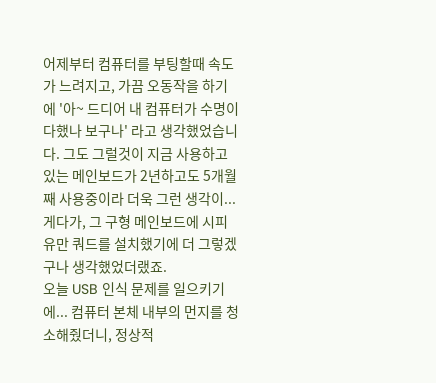어제부터 컴퓨터를 부팅할때 속도가 느려지고, 가끔 오동작을 하기에 '아~ 드디어 내 컴퓨터가 수명이 다했나 보구나' 라고 생각했었습니다. 그도 그럴것이 지금 사용하고 있는 메인보드가 2년하고도 5개월째 사용중이라 더욱 그런 생각이... 게다가, 그 구형 메인보드에 시피유만 쿼드를 설치했기에 더 그렇겠구나 생각했었더랬죠.
오늘 USB 인식 문제를 일으키기에... 컴퓨터 본체 내부의 먼지를 청소해줬더니, 정상적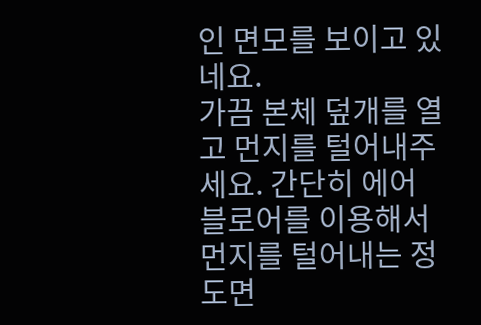인 면모를 보이고 있네요.
가끔 본체 덮개를 열고 먼지를 털어내주세요. 간단히 에어블로어를 이용해서 먼지를 털어내는 정도면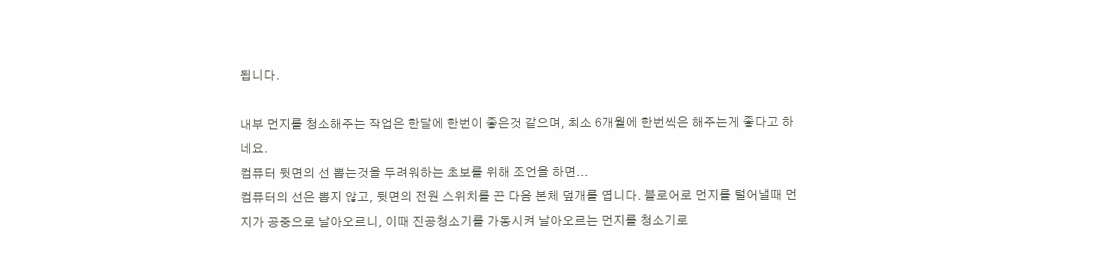됩니다.

내부 먼지를 청소해주는 작업은 한달에 한번이 좋은것 같으며, 최소 6개월에 한번씩은 해주는게 좋다고 하네요.
컴퓨터 뒷면의 선 뽑는것을 두려워하는 초보를 위해 조언을 하면...
컴퓨터의 선은 뽑지 않고, 뒷면의 전원 스위치를 끈 다음 본체 덮개를 엽니다. 블로어로 먼지를 털어낼때 먼지가 공중으로 날아오르니, 이때 진공청소기를 가동시켜 날아오르는 먼지를 청소기로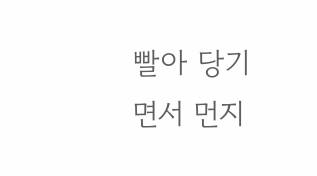빨아 당기면서 먼지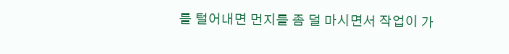를 털어내면 먼지를 좀 덜 마시면서 작업이 가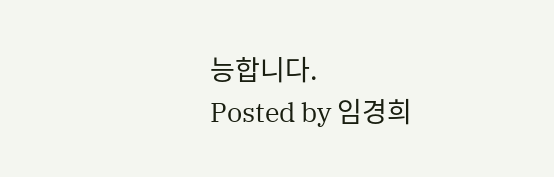능합니다.
Posted by 임경희